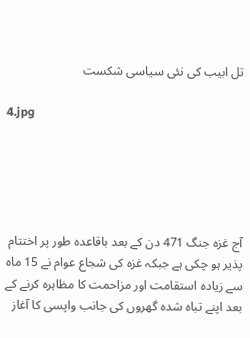تل ابیب کی نئی سیاسی شکست

4.jpg





آج غزہ جنگ 471 دن کے بعد باقاعدہ طور پر اختتام پذیر ہو چکی ہے جبکہ غزہ کی شجاع عوام نے 15 ماہ سے زیادہ استقامت اور مزاحمت کا مظاہرہ کرنے کے بعد اپنے تباہ شدہ گھروں کی جانب واپسی کا آغاز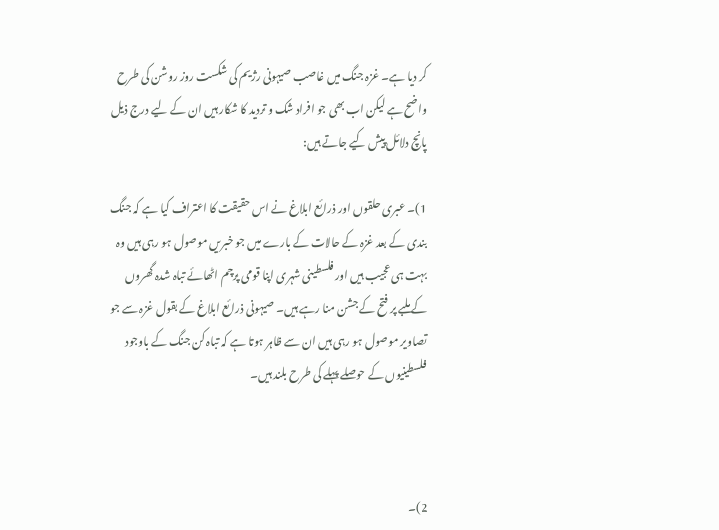کر دیا ہے۔ غزہ جنگ میں غاصب صیہونی رژیم کی شکست روز روشن کی طرح واضح ہے لیکن اب بھی جو افراد شک و تردید کا شکار ہیں ان کے لیے درج ذیل پانچ دلائل پیش کیے جاتے ہیں:

1)۔ عبری حلقوں اور ذرائع ابلاغ نے اس حقیقت کا اعتراف کیا ہے کہ جنگ بندی کے بعد غزہ کے حالات کے بارے میں جو خبریں موصول ہو رہی ہیں وہ بہت ہی عجیب ہیں اور فلسطینی شہری اپنا قومی پرچم اٹھائے تباہ شدہ گھروں کے ملبے پر فتح کے جشن منا رہے ہیں۔ صیہونی ذرائع ابلاغ کے بقول غزہ سے جو تصاویر موصول ہو رہی ہیں ان سے ظاہر ہوتا ہے کہ تباہ کن جنگ کے باوجود فلسطینیوں کے حوصلے پہلے کی طرح بلند ہیں۔



2)۔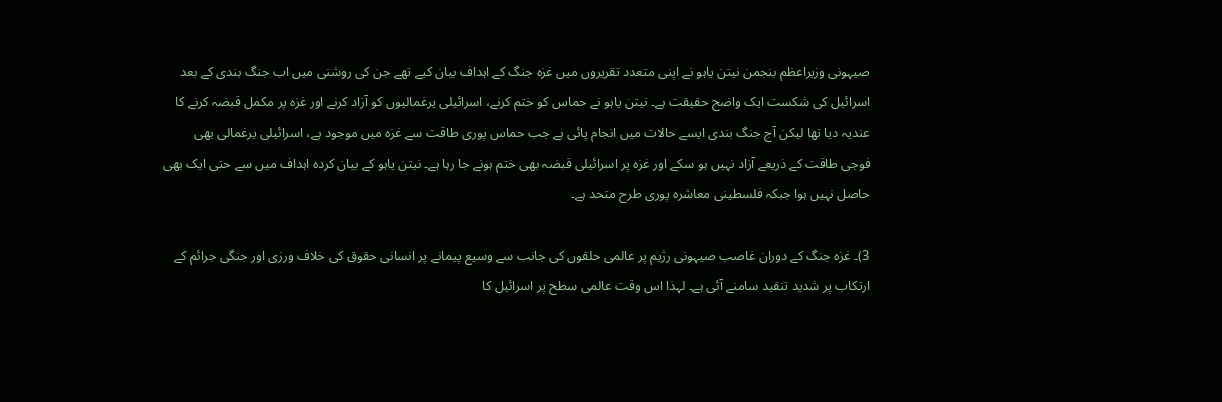صیہونی وزیراعظم بنجمن نیتن یاہو نے اپنی متعدد تقریروں میں غزہ جنگ کے اہداف بیان کیے تھے جن کی روشنی میں اب جنگ بندی کے بعد اسرائیل کی شکست ایک واضح حقیقت ہے۔ نیتن یاہو نے حماس کو ختم کرنے، اسرائیلی یرغمالیوں کو آزاد کرنے اور غزہ پر مکمل قبضہ کرنے کا عندیہ دیا تھا لیکن آج جنگ بندی ایسے حالات میں انجام پائی ہے جب حماس پوری طاقت سے غزہ میں موجود ہے، اسرائیلی یرغمالی بھی فوجی طاقت کے ذریعے آزاد نہیں ہو سکے اور غزہ پر اسرائیلی قبضہ بھی ختم ہونے جا رہا ہے۔ نیتن یاہو کے بیان کردہ اہداف میں سے حتی ایک بھی حاصل نہیں ہوا جبکہ فلسطینی معاشرہ پوری طرح متحد ہے۔

3)۔ غزہ جنگ کے دوران غاصب صیہونی رژیم پر عالمی حلقوں کی جانب سے وسیع پیمانے پر انسانی حقوق کی خلاف ورزی اور جنگی جرائم کے ارتکاب پر شدید تنقید سامنے آئی ہے۔ لہذا اس وقت عالمی سطح پر اسرائیل کا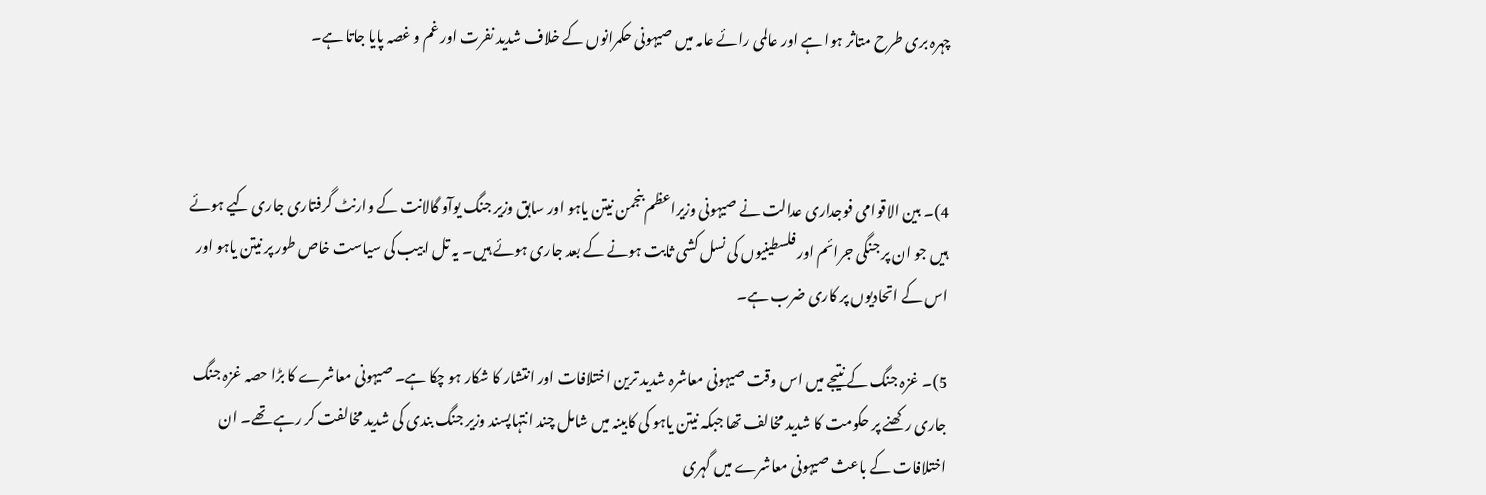چہرہ بری طرح متاثر ہوا ہے اور عالمی رائے عامہ میں صیہونی حکمرانوں کے خلاف شدید نفرت اور غم و غصہ پایا جاتا ہے۔



4)۔ بین الاقوامی فوجداری عدالت نے صیہونی وزیراعظم بنجمن نیتن یاہو اور سابق وزیر جنگ یوآو گالانت کے وارنٹ گرفتاری جاری کیے ہوئے ہیں جو ان پر جنگی جرائم اور فلسطینیوں کی نسل کشی ثابت ہونے کے بعد جاری ہوئے ہیں۔ یہ تل ابیب کی سیاست خاص طور پر نیتن یاہو اور اس کے اتحادیوں پر کاری ضرب ہے۔

5)۔ غزہ جنگ کے نتیجے میں اس وقت صیہونی معاشرہ شدید ترین اختلافات اور انتشار کا شکار ہو چکا ہے۔ صیہونی معاشرے کا بڑا حصہ غزہ جنگ جاری رکھنے پر حکومت کا شدید مخالف تھا جبکہ نیتن یاہو کی کابینہ میں شامل چند انتہاپسند وزیر جنگ بندی کی شدید مخالفت کر رہے تھے۔ ان اختلافات کے باعث صیہونی معاشرے میں گہری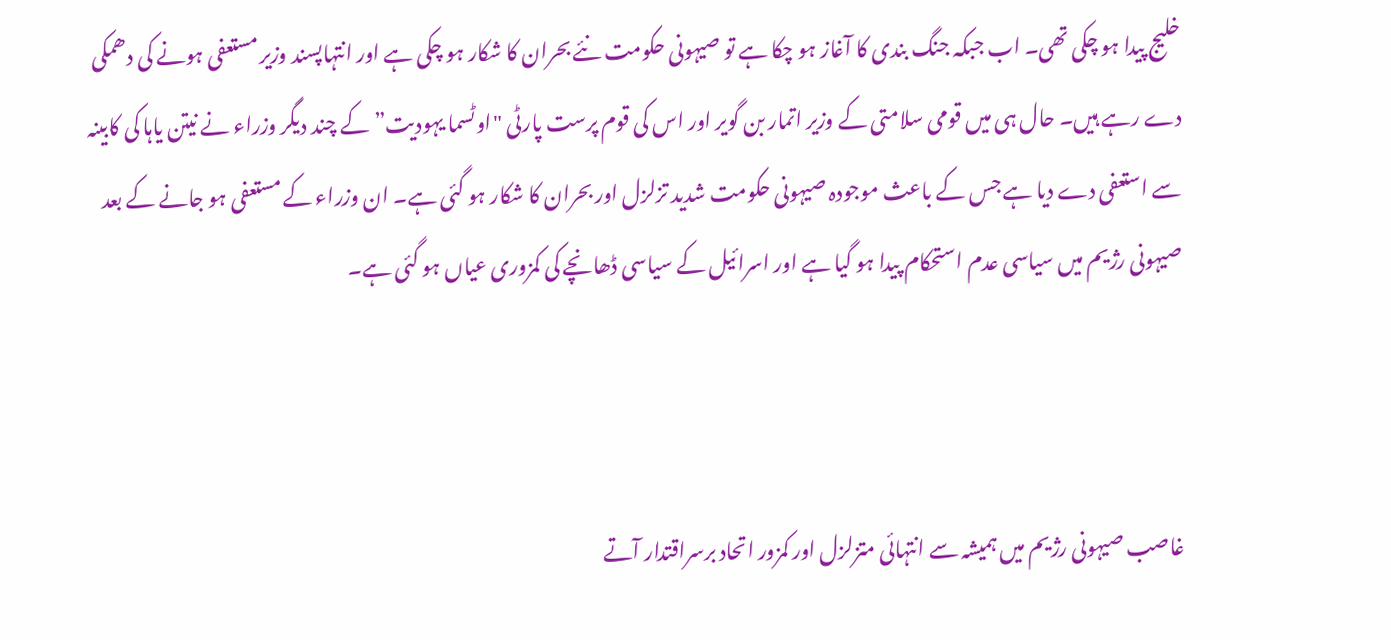خلیج پیدا ہو چکی تھی۔ اب جبکہ جنگ بندی کا آغاز ہو چکا ہے تو صیہونی حکومت نئے بحران کا شکار ہو چکی ہے اور انتہاپسند وزیر مستعفی ہونے کی دھمکی دے رہے ہیں۔ حال ہی میں قومی سلامتی کے وزیر اتمار بن گویر اور اس کی قوم پرست پارٹی "اوٹسما یہودیت” کے چند دیگر وزراء نے نیتن یاہا کی کابینہ سے استعفی دے دیا ہے جس کے باعث موجودہ صیہونی حکومت شدید تزلزل اور بحران کا شکار ہو گئی ہے۔ ان وزراء کے مستعفی ہو جانے کے بعد صیہونی رژیم میں سیاسی عدم استحکام پیدا ہو گیا ہے اور اسرائیل کے سیاسی ڈھانچے کی کمزوری عیاں ہو گئی ہے۔



غاصب صیہونی رژیم میں ہمیشہ سے انتہائی متزلزل اور کمزور اتحاد برسراقتدار آتے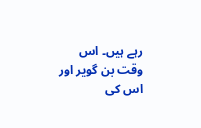رہے ہیں۔ اس وقت بن گویر اور اس کی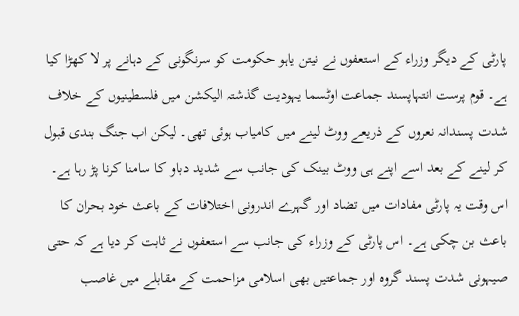پارٹی کے دیگر وزراء کے استعفوں نے نیتن یاہو حکومت کو سرنگونی کے دہانے پر لا کھڑا کیا ہے۔ قوم پرست انتہاپسند جماعت اوٹسما یہودیت گذشتہ الیکشن میں فلسطینیوں کے خلاف شدت پسندانہ نعروں کے ذریعے ووٹ لینے میں کامیاب ہوئی تھی۔ لیکن اب جنگ بندی قبول کر لینے کے بعد اسے اپنے ہی ووٹ بینک کی جانب سے شدید دباو کا سامنا کرنا پڑ رہا ہے۔ اس وقت یہ پارٹی مفادات میں تضاد اور گہرے اندرونی اختلافات کے باعث خود بحران کا باعث بن چکی ہے۔ اس پارٹی کے وزراء کی جانب سے استعفوں نے ثابت کر دیا ہے کہ حتی صیہونی شدت پسند گروہ اور جماعتیں بھی اسلامی مزاحمت کے مقابلے میں غاصب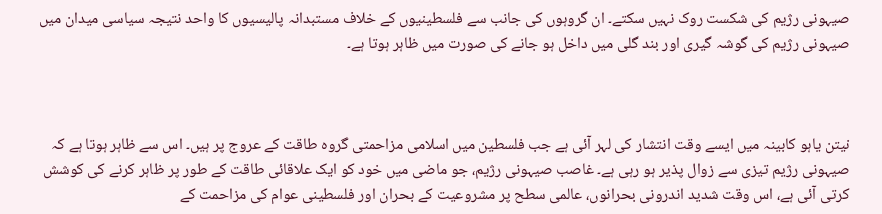صیہونی رژیم کی شکست روک نہیں سکتے۔ ان گروہوں کی جانب سے فلسطینیوں کے خلاف مستبدانہ پالیسیوں کا واحد نتیجہ سیاسی میدان میں صیہونی رژیم کی گوشہ گیری اور بند گلی میں داخل ہو جانے کی صورت میں ظاہر ہوتا ہے۔



نیتن یاہو کابینہ میں ایسے وقت انتشار کی لہر آئی ہے جب فلسطین میں اسلامی مزاحمتی گروہ طاقت کے عروج پر ہیں۔ اس سے ظاہر ہوتا ہے کہ صیہونی رژیم تیزی سے زوال پذیر ہو رہی ہے۔ غاصب صیہونی رژیم، جو ماضی میں خود کو ایک علاقائی طاقت کے طور پر ظاہر کرنے کی کوشش کرتی آئی ہے، اس وقت شدید اندرونی بحرانوں، عالمی سطح پر مشروعیت کے بحران اور فلسطینی عوام کی مزاحمت کے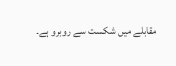مقابلے میں شکست سے روبرو ہے۔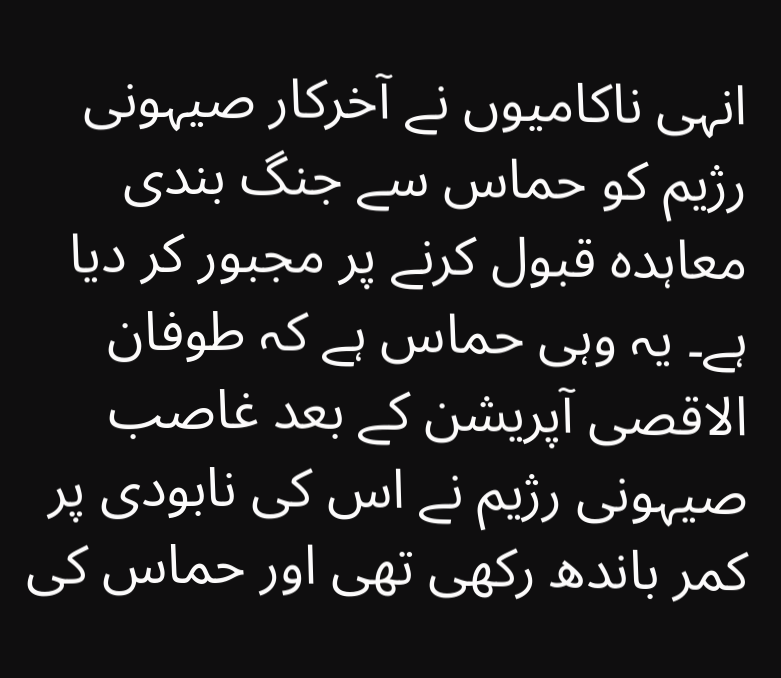انہی ناکامیوں نے آخرکار صیہونی رژیم کو حماس سے جنگ بندی معاہدہ قبول کرنے پر مجبور کر دیا ہے۔ یہ وہی حماس ہے کہ طوفان الاقصی آپریشن کے بعد غاصب صیہونی رژیم نے اس کی نابودی پر کمر باندھ رکھی تھی اور حماس کی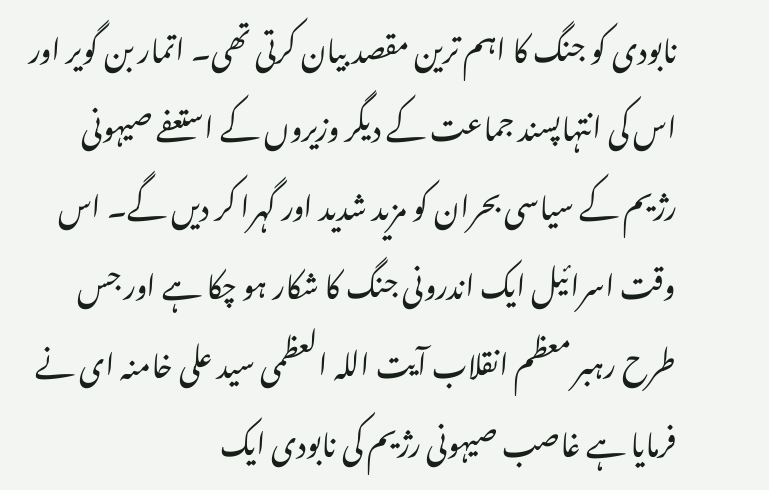نابودی کو جنگ کا اہم ترین مقصد بیان کرتی تھی۔ اتمار بن گویر اور اس کی انتہاپسند جماعت کے دیگر وزیروں کے استعفے صیہونی رژیم کے سیاسی بحران کو مزید شدید اور گہرا کر دیں گے۔ اس وقت اسرائیل ایک اندرونی جنگ کا شکار ہو چکا ہے اور جس طرح رہبر معظم انقلاب آیت اللہ العظمی سید علی خامنہ ای نے فرمایا ہے غاصب صیہونی رژیم کی نابودی ایک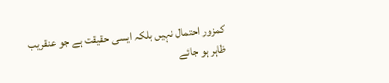کمزور احتمال نہیں بلکہ ایسی حقیقت ہے جو عنقریب ظاہر ہو جائے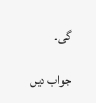گی۔

جواب دیں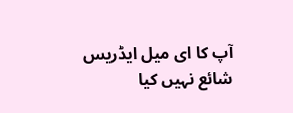آپ کا ای میل ایڈریس شائع نہیں کیا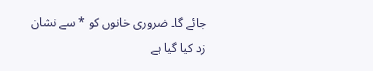جائے گا۔ ضروری خانوں کو * سے نشان زد کیا گیا ہے